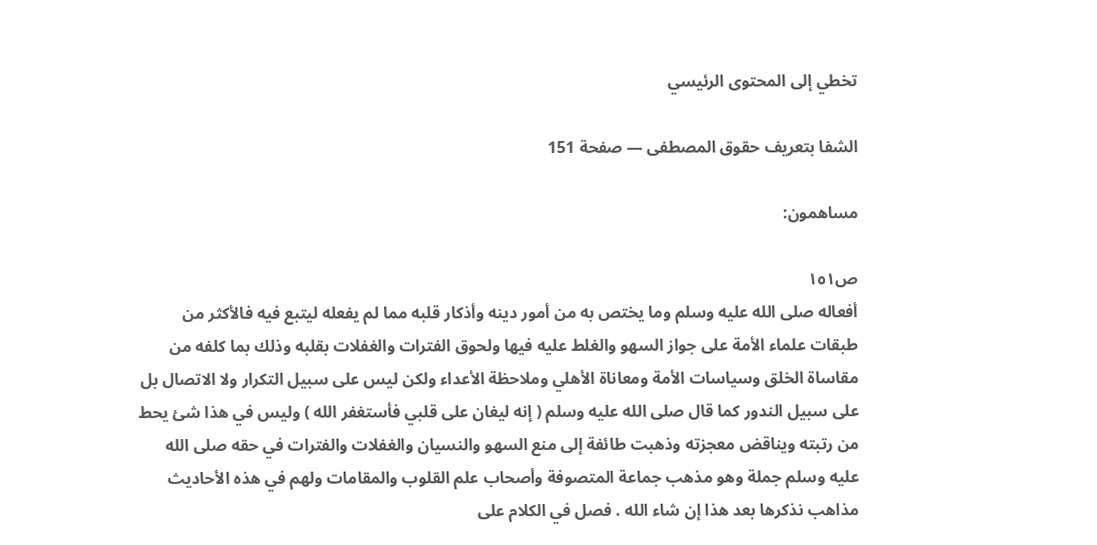تخطي إلى المحتوى الرئيسي

الشفا بتعريف حقوق المصطفى — صفحة 151

مساهمون:

ص١٥١
أفعاله صلى الله عليه وسلم وما يختص به من أمور دينه وأذكار قلبه مما لم يفعله ليتبع فيه فالأكثر من طبقات علماء الأمة على جواز السهو والغلط عليه فيها ولحوق الفترات والغفلات بقلبه وذلك بما كلفه من مقاساة الخلق وسياسات الأمة ومعاناة الأهلي وملاحظة الأعداء ولكن ليس على سبيل التكرار ولا الاتصال بل على سبيل الندور كما قال صلى الله عليه وسلم ( إنه ليغان على قلبي فأستغفر الله ) وليس في هذا شئ يحط من رتبته ويناقض معجزته وذهبت طائفة إلى منع السهو والنسيان والغفلات والفترات في حقه صلى الله عليه وسلم جملة وهو مذهب جماعة المتصوفة وأصحاب علم القلوب والمقامات ولهم في هذه الأحاديث مذاهب نذكرها بعد هذا إن شاء الله . فصل في الكلام على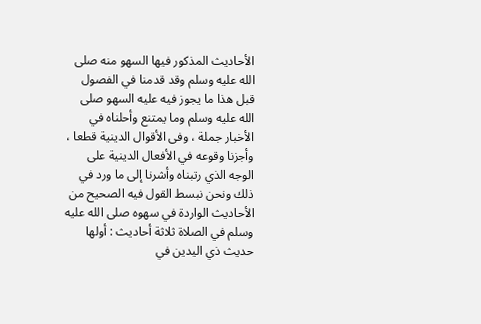الأحاديث المذكور فيها السهو منه صلى الله عليه وسلم وقد قدمنا في الفصول قبل هذا ما يجوز فيه عليه السهو صلى الله عليه وسلم وما يمتنع وأحلناه في الأخبار جملة ، وفى الأقوال الدينية قطعا ، وأجزنا وقوعه في الأفعال الدينية على الوجه الذي رتبناه وأشرنا إلى ما ورد في ذلك ونحن نبسط القول فيه الصحيح من الأحاديث الواردة في سهوه صلى الله عليه وسلم في الصلاة ثلاثة أحاديث : أولها حديث ذي اليدين في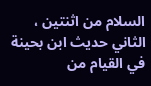السلام من اثنتين ، الثاني حديث ابن بحينة في القيام من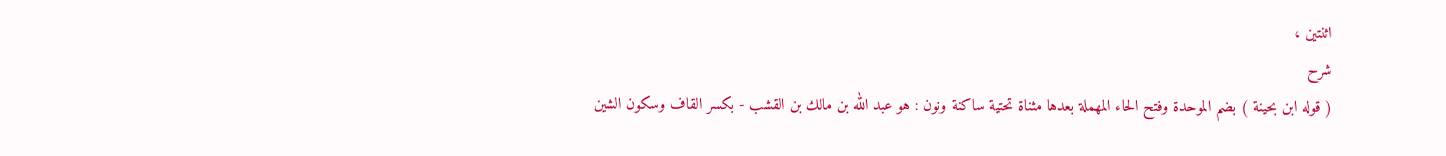اثنتين ،
شرح
( قوله ابن بحينة ) بضم الموحدة وفتح الحاء المهملة بعدها مثناة تحتية ساكنة ونون : هو عبد الله بن مالك بن القشب - بكسر القاف وسكون الشين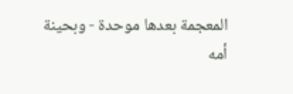المعجمة بعدها موحدة - وبحينة أمه